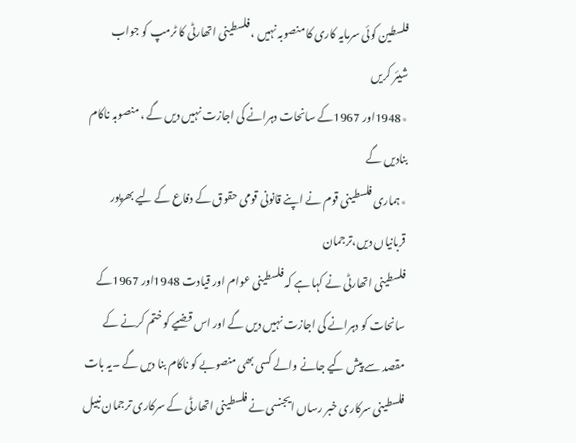فلسطین کوئی سرمایہ کاری کا منصوبہ نہیں ، فلسطینی اتھارٹی کا ٹرمپ کو جواب
شیئر کریں
٭1948اور 1967کے سانحات دہرانے کی اجازت نہیں دیں گے ، منصوبہ ناکام بنادیں گے
٭ہماری فلسطینی قوم نے اپنے قانونی قومی حقوق کے دفاع کے لیے بھرپور قربانیاں دیں،ترجمان
فلسطینی اتھارٹی نے کہا ہے کہ فلسطینی عوام اور قیادت 1948اور 1967کے سانحات کو دہرانے کی اجازت نہیں دیں گے اور اس قضیے کو ختم کرنے کے مقصد سے پیش کیے جانے والے کسی بھی منصوبے کو ناکام بنا دیں گے ۔یہ بات فلسطینی سرکاری خبر رساں ایجنسی نے فلسطینی اتھارٹی کے سرکاری ترجمان نبیل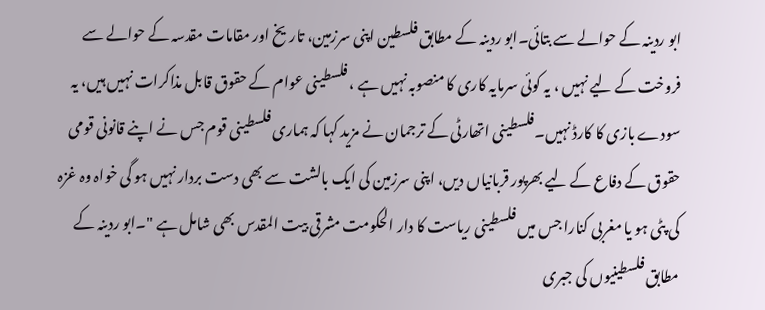ابو ردینہ کے حوالے سے بتائی۔ابو ردینہ کے مطابق فلسطین اپنی سرزمین، تاریخ اور مقامات مقدسہ کے حوالے سے فروخت کے لیے نہیں ، یہ کوئی سرمایہ کاری کا منصوبہ نہیں ہے ، فلسطینی عوام کے حقوق قابل مذاکرات نہیں ہیں، یہ سودے بازی کا کارڈ نہیں۔فلسطینی اتھارٹی کے ترجمان نے مزید کہا کہ ہماری فلسطینی قوم جس نے اپنے قانونی قومی حقوق کے دفاع کے لیے بھرپور قربانیاں دیں، اپنی سرزمین کی ایک بالشت سے بھی دست بردار نہیں ہو گی خواہ وہ غزہ کی پٹی ہو یا مغربی کنارا جس میں فلسطینی ریاست کا دار الحکومت مشرقی بیت المقدس بھی شامل ہے "۔ابو ردینہ کے مطابق فلسطینیوں کی جبری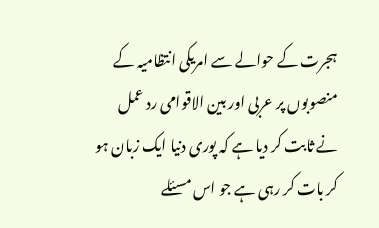ہجرت کے حوالے سے امریکی انتظامیہ کے منصوبوں پر عربی اور بین الاقوامی رد عمل نے ثابت کر دیا ہے کہ پوری دنیا ایک زبان ہو کر بات کر رہی ہے جو اس مسئلے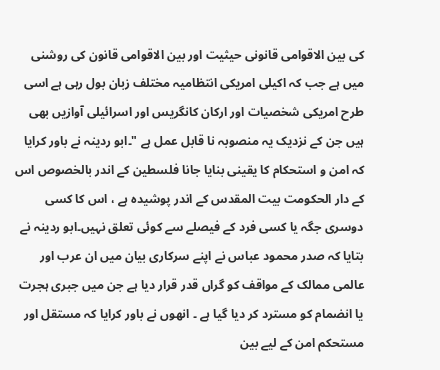کی بین الاقوامی قانونی حیثیت اور بین الاقوامی قانون کی روشنی میں ہے جب کہ اکیلی امریکی انتظامیہ مختلف زبان بول رہی ہے اسی طرح امریکی شخصیات اور ارکان کانگریس اور اسرائیلی آوازیں بھی ہیں جن کے نزدیک یہ منصوبہ نا قابل عمل ہے "۔ابو ردینہ نے باور کرایا کہ امن و استحکام کا یقینی بنایا جانا فلسطین کے اندر بالخصوص اس کے دار الحکومت بیت المقدس کے اندر پوشیدہ ہے ، اس کا کسی دوسری جگہ یا کسی فرد کے فیصلے سے کوئی تعلق نہیں۔ابو ردینہ نے بتایا کہ صدر محمود عباس نے اپنے سرکاری بیان میں ان عرب اور عالمی ممالک کے مواقف کو گراں قدر قرار دیا ہے جن میں جبری ہجرت یا انضمام کو مسترد کر دیا گیا ہے ۔ انھوں نے باور کرایا کہ مستقل اور مستحکم امن کے لیے بین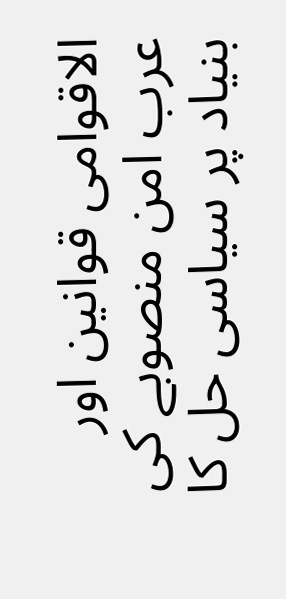الاقوامی قوانین اور عرب امن منصوبے کی بنیاد پر سیاسی حل کا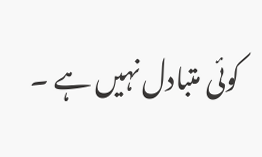کوئی متبادل نہیں ہے ۔